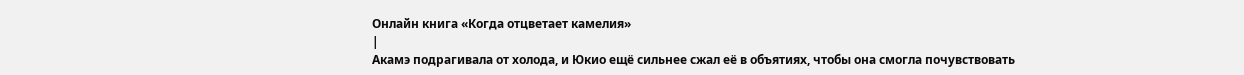Онлайн книга «Когда отцветает камелия»
|
Акамэ подрагивала от холода, и Юкио ещё сильнее сжал её в объятиях, чтобы она смогла почувствовать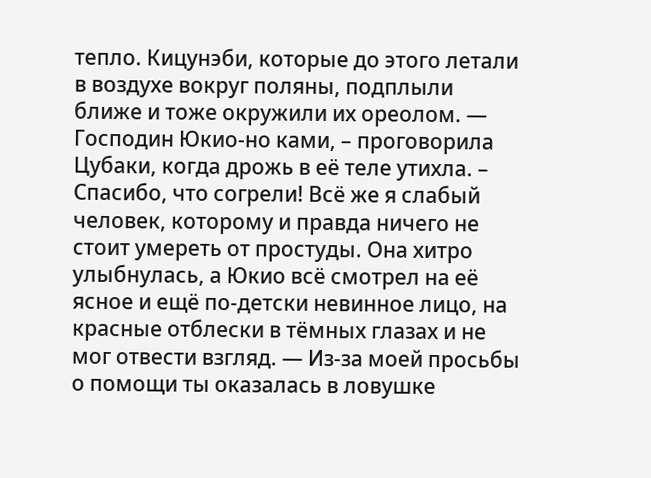тепло. Кицунэби, которые до этого летали в воздухе вокруг поляны, подплыли ближе и тоже окружили их ореолом. — Господин Юкио-но ками, – проговорила Цубаки, когда дрожь в её теле утихла. – Спасибо, что согрели! Всё же я слабый человек, которому и правда ничего не стоит умереть от простуды. Она хитро улыбнулась, а Юкио всё смотрел на её ясное и ещё по-детски невинное лицо, на красные отблески в тёмных глазах и не мог отвести взгляд. — Из-за моей просьбы о помощи ты оказалась в ловушке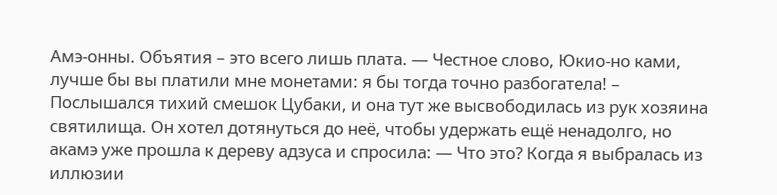Амэ-онны. Объятия – это всего лишь плата. — Честное слово, Юкио-но ками, лучше бы вы платили мне монетами: я бы тогда точно разбогатела! – Послышался тихий смешок Цубаки, и она тут же высвободилась из рук хозяина святилища. Он хотел дотянуться до неё, чтобы удержать ещё ненадолго, но акамэ уже прошла к дереву адзуса и спросила: — Что это? Когда я выбралась из иллюзии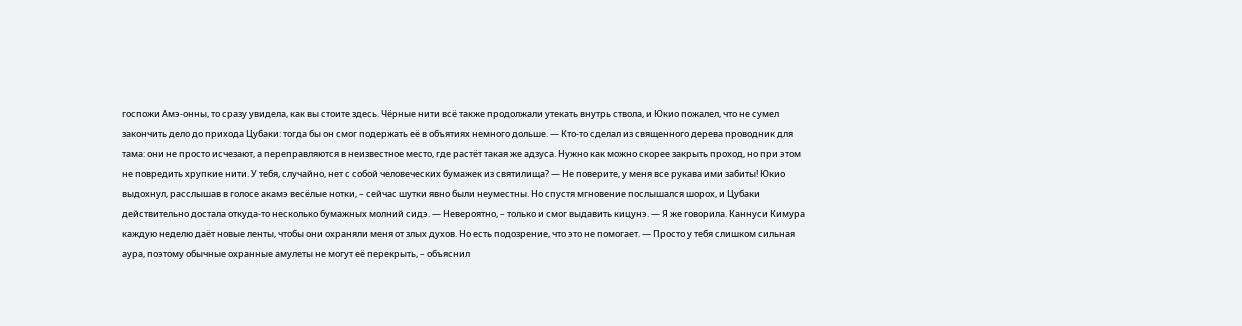госпожи Амэ-онны, то сразу увидела, как вы стоите здесь. Чёрные нити всё также продолжали утекать внутрь ствола, и Юкио пожалел, что не сумел закончить дело до прихода Цубаки: тогда бы он смог подержать её в объятиях немного дольше. — Кто-то сделал из священного дерева проводник для тама: они не просто исчезают, а переправляются в неизвестное место, где растёт такая же адзуса. Нужно как можно скорее закрыть проход, но при этом не повредить хрупкие нити. У тебя, случайно, нет с собой человеческих бумажек из святилища? — Не поверите, у меня все рукава ими забиты! Юкио выдохнул, расслышав в голосе акамэ весёлые нотки, – сейчас шутки явно были неуместны. Но спустя мгновение послышался шорох, и Цубаки действительно достала откуда-то несколько бумажных молний сидэ. — Невероятно, – только и смог выдавить кицунэ. — Я же говорила. Каннуси Кимура каждую неделю даёт новые ленты, чтобы они охраняли меня от злых духов. Но есть подозрение, что это не помогает. — Просто у тебя слишком сильная аура, поэтому обычные охранные амулеты не могут её перекрыть, – объяснил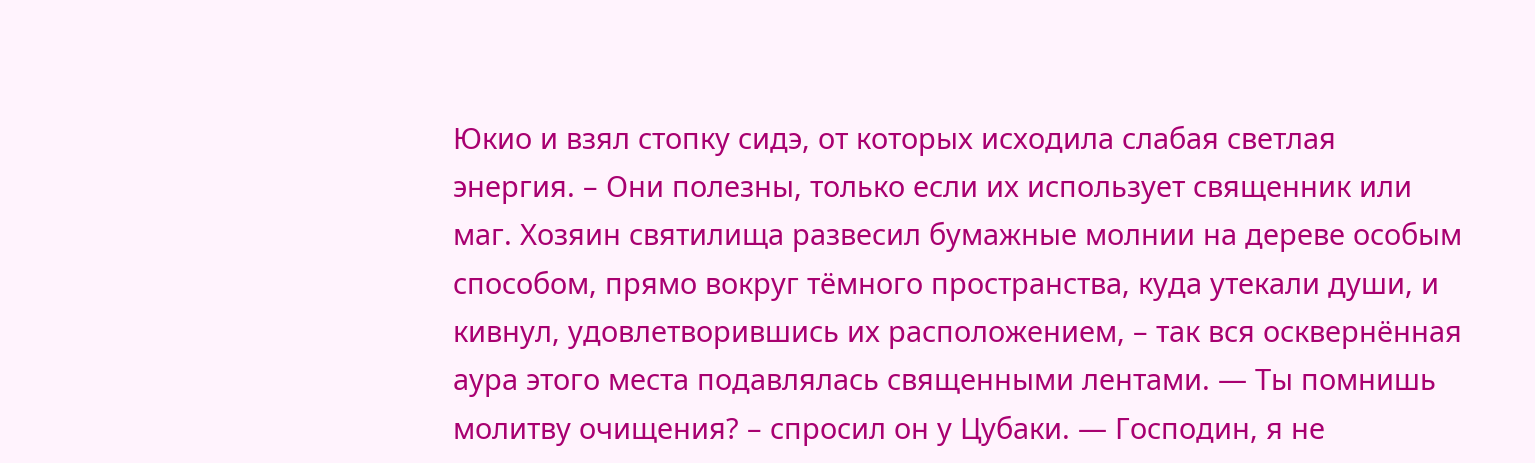Юкио и взял стопку сидэ, от которых исходила слабая светлая энергия. – Они полезны, только если их использует священник или маг. Хозяин святилища развесил бумажные молнии на дереве особым способом, прямо вокруг тёмного пространства, куда утекали души, и кивнул, удовлетворившись их расположением, – так вся осквернённая аура этого места подавлялась священными лентами. — Ты помнишь молитву очищения? – спросил он у Цубаки. — Господин, я не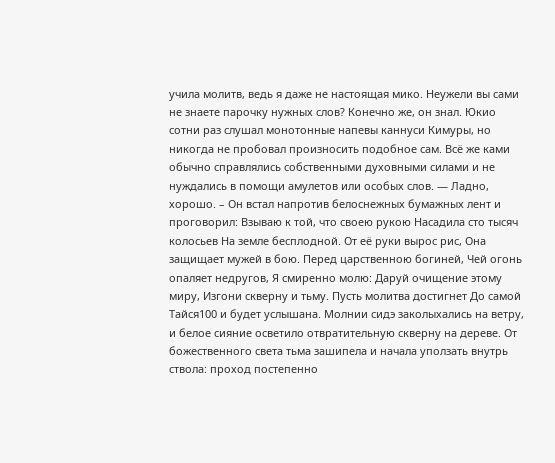учила молитв, ведь я даже не настоящая мико. Неужели вы сами не знаете парочку нужных слов? Конечно же, он знал. Юкио сотни раз слушал монотонные напевы каннуси Кимуры, но никогда не пробовал произносить подобное сам. Всё же ками обычно справлялись собственными духовными силами и не нуждались в помощи амулетов или особых слов. — Ладно, хорошо. – Он встал напротив белоснежных бумажных лент и проговорил: Взываю к той, что своею рукою Насадила сто тысяч колосьев На земле бесплодной. От её руки вырос рис, Она защищает мужей в бою. Перед царственною богиней, Чей огонь опаляет недругов, Я смиренно молю: Даруй очищение этому миру, Изгони скверну и тьму. Пусть молитва достигнет До самой Тайся100 и будет услышана. Молнии сидэ заколыхались на ветру, и белое сияние осветило отвратительную скверну на дереве. От божественного света тьма зашипела и начала уползать внутрь ствола: проход постепенно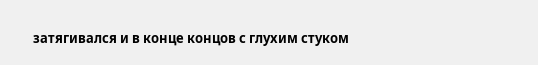затягивался и в конце концов с глухим стуком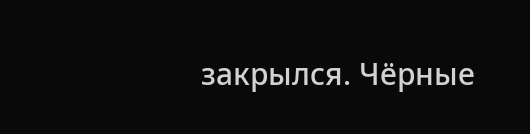закрылся. Чёрные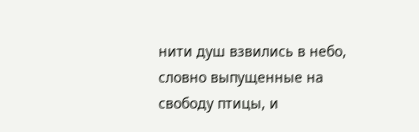нити душ взвились в небо, словно выпущенные на свободу птицы, и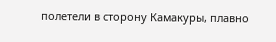полетели в сторону Камакуры, плавно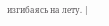изгибаясь на лету. |